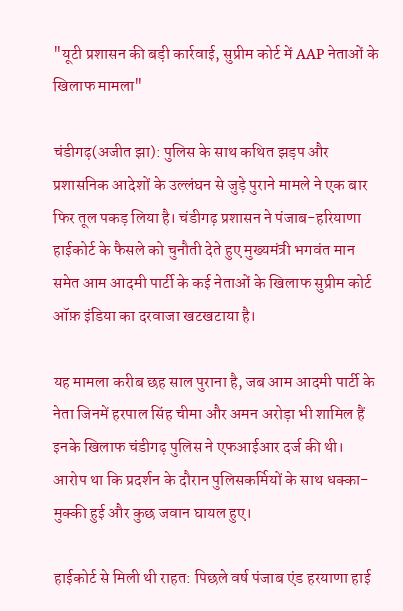"यूटी प्रशासन की बड़ी कार्रवाई, सुप्रीम कोर्ट में AAP नेताओं के खिलाफ मामला"

चंडीगढ़(अजीत झा): पुलिस के साथ कथित झड़प और प्रशासनिक आदेशों के उल्लंघन से जुड़े पुराने मामले ने एक बार फिर तूल पकड़ लिया है। चंडीगढ़ प्रशासन ने पंजाब-हरियाणा हाईकोर्ट के फैसले को चुनौती देते हुए मुख्यमंत्री भगवंत मान समेत आम आदमी पार्टी के कई नेताओं के खिलाफ सुप्रीम कोर्ट ऑफ़ इंडिया का दरवाजा खटखटाया है।

यह मामला करीब छह साल पुराना है, जब आम आदमी पार्टी के नेता जिनमें हरपाल सिंह चीमा और अमन अरोड़ा भी शामिल हैं इनके खिलाफ चंडीगढ़ पुलिस ने एफआईआर दर्ज की थी। आरोप था कि प्रदर्शन के दौरान पुलिसकर्मियों के साथ धक्का-मुक्की हुई और कुछ जवान घायल हुए।

हाईकोर्ट से मिली थी राहत: पिछले वर्ष पंजाब एंड हरयाणा हाई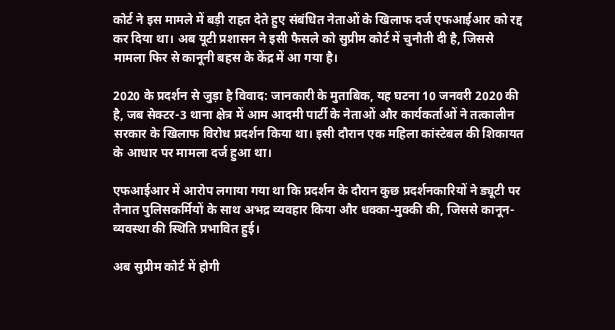कोर्ट ने इस मामले में बड़ी राहत देते हुए संबंधित नेताओं के खिलाफ दर्ज एफआईआर को रद्द कर दिया था। अब यूटी प्रशासन ने इसी फैसले को सुप्रीम कोर्ट में चुनौती दी है, जिससे मामला फिर से कानूनी बहस के केंद्र में आ गया है।

2020 के प्रदर्शन से जुड़ा है विवाद: जानकारी के मुताबिक, यह घटना 10 जनवरी 2020 की है, जब सेक्टर-3 थाना क्षेत्र में आम आदमी पार्टी के नेताओं और कार्यकर्ताओं ने तत्कालीन सरकार के खिलाफ विरोध प्रदर्शन किया था। इसी दौरान एक महिला कांस्टेबल की शिकायत के आधार पर मामला दर्ज हुआ था।

एफआईआर में आरोप लगाया गया था कि प्रदर्शन के दौरान कुछ प्रदर्शनकारियों ने ड्यूटी पर तैनात पुलिसकर्मियों के साथ अभद्र व्यवहार किया और धक्का-मुक्की की, जिससे कानून-व्यवस्था की स्थिति प्रभावित हुई।

अब सुप्रीम कोर्ट में होगी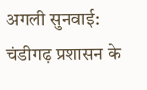अगली सुनवाई: चंडीगढ़ प्रशासन के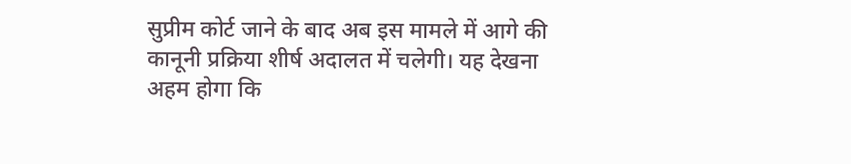सुप्रीम कोर्ट जाने के बाद अब इस मामले में आगे की कानूनी प्रक्रिया शीर्ष अदालत में चलेगी। यह देखना अहम होगा कि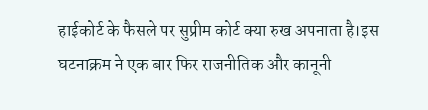हाईकोर्ट के फैसले पर सुप्रीम कोर्ट क्या रुख अपनाता है।इस घटनाक्रम ने एक बार फिर राजनीतिक और कानूनी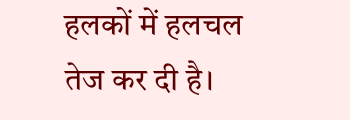हलकों में हलचल तेज कर दी है।